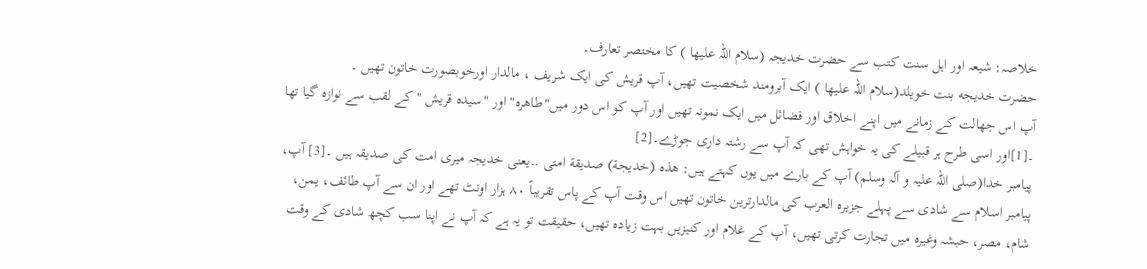خلاصہ: شیعہ اور اہل سنت کتب سے حضرت خدیجہ (سلام اللہ علیھا ) کا مختصر تعارف۔
حضرت خدیجه بنت خویلد(سلام اللہ علیھا ) ایک آبرومند شخصیت تھیں، آپ قریش کی ایک شریف ، مالدار اورخوبصورت خاتون تھیں ۔
آپ اس جھالت کے زمانے میں اپنے اخلاق اور فضائل میں ایک نمونہ تھیں اور آپ کو اس دور میں"طاهره" اور "سیده قریش " کے لقب سے نوازہ گیا تھا ۔[1]اور اسی طرح ہر قبیلے کی یہ خواہش تھی کہ آپ سے رشتہ داری جوڑے۔[2]
پیامبر خدا(صلی اللہ علیہ و آلہ وسلم) آپ کے بارے میں یوں کہتے ہیں: هذه (خدیجة) صدیقة امتی ..یعنی خدیجہ میری امت کی صدیقہ ہیں ۔[3] آپ، پیامبر اسلام سے شادی سے پہلے جزیرہ العرب کی مالدارترین خاتون تھیں اس وقت آپ کے پاس تقریباً ۸۰ ہزار اونٹ تھے اور ان سے آپ طائف، یمن، شام، مصر، حبشہ وغیرہ میں تجارت کرتی تھیں، آپ کے غلام اور کنیزیں بہت زیادہ تھیں، حقیقت تو یہ ہے کہ آپ نے اپنا سب کچھ شادی کے وقت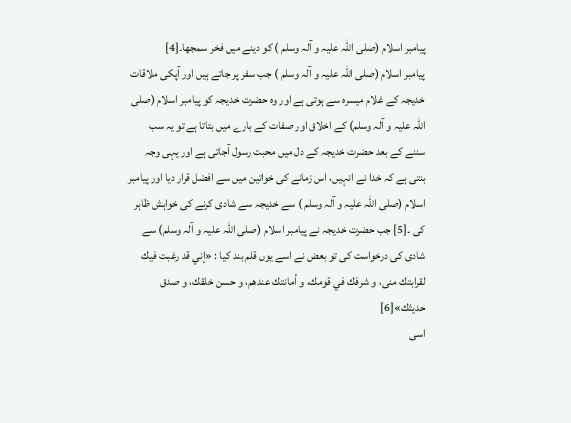پیامبر اسلام (صلی اللہ علیہ و آلہ وسلم ) کو دینے میں فخر سمجھا۔[4]
پیامبر اسلام (صلی اللہ علیہ و آلہ وسلم ) جب سفر پر جاتے ہیں اور آپکی ملاقات خدیجہ کے غلام میسرہ سے ہوتی ہے اور وہ حضرت خدیجہ کو پیامبر اسلام (صلی اللہ علیہ و آلہ وسلم) کے اخلاق اور صفات کے بارے میں بتاتا ہے تو یہ سب سننے کے بعد حضرت خدیجہ کے دل میں محبت رسول آجاتی ہے اور یہی وجہ بنتی ہے کہ خدا نے انہیں، اس زمانے کی خواتین میں سے افضل قرار دیا اور پیامبر اسلام (صلی اللہ علیہ و آلہ وسلم ) سے خدیجہ سے شادی کرنے کی خواہش ظاہر کی ۔[5] جب حضرت خدیجہ نے پیامبر اسلام (صلی اللہ علیہ و آلہ وسلم) سے شادی کی درخواست کی تو بعض نے اسے یوں قلم بند کیا : «إني قد رغبت فيك لقرابتك منى، و شرفك في قومك، و أمانتك عندهم، و حسن خلقك، و صدق حديثك»[6]
اسی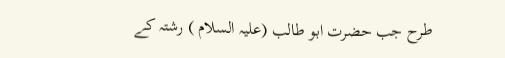طرح جب حضرت ابو طالب (علیہ السلام ) رشتہ کے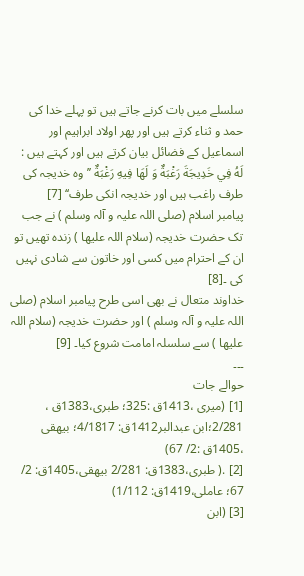سلسلے میں بات کرنے جاتے ہیں تو پہلے خدا کی حمد و ثناء کرتے ہیں اور پھر اولاد ابراہیم اور اسماعیل کے فضائل بیان کرتے ہیں اور کہتے ہیں : لَهُ فِي خَدِيجَةَ رَغْبَةٌ وَ لَهَا فِيهِ رَغْبَةٌ ’’ وہ خدیجہ کی طرف راغب ہیں اور خدیجہ انکی طرف‘‘ [7]
پیامبر اسلام (صلی اللہ علیہ و آلہ وسلم ) نے جب تک حضرت خدیجہ (سلام اللہ علیھا ) زندہ تھیں تو ان کے احترام میں کسی اور خاتون سے شادی نہیں کی ۔[8]
خداوند متعال نے بھی اسی طرح پیامبر اسلام (صلی اللہ علیہ و آلہ وسلم ) اور حضرت خدیجہ (سلام اللہ علیھا ) سے سلسلہ امامت شروع کیا۔ [9]
۔۔۔
حوالے جات
[1] (میری ،1413ق :325؛ طبری،1383ق ، 2/281؛ابن عبدالبر1412ق: 4/1817؛ بیهقی ،1405ق :2/ 67)
[2] .( طبری،1383ق: 2/281 بیهقی،1405ق: 2/ 67؛ عاملی،1419ق: 1/112)
[3] (ابن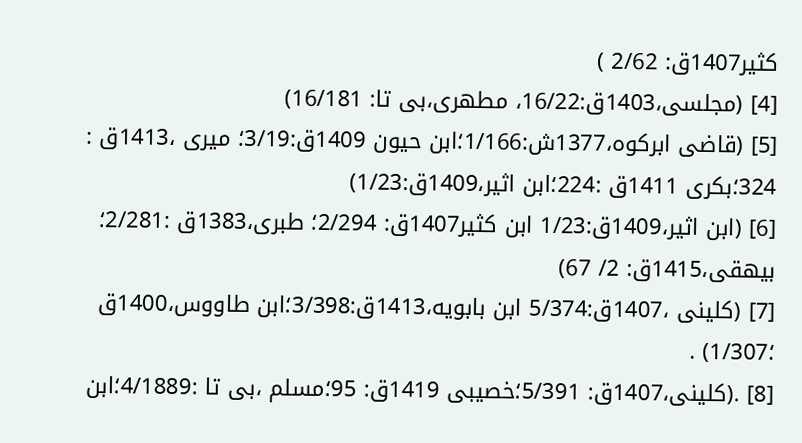کثیر1407ق: 2/62 )
[4] (مجلسی،1403ق:16/22، مطهری،بی تا: 16/181)
[5] (قاضی ابرکوه،1377ش:1/166؛ابن حیون 1409ق:3/19؛ میری ،1413ق : 324؛بکری 1411ق :224؛ابن اثیر،1409ق:1/23)
[6] (ابن اثیر،1409ق:1/23 ابن کثیر1407ق: 2/294؛ طبری،1383ق :2/281؛ بیهقی،1415ق: 2/ 67)
[7] (کلینی ،1407ق:5/374 ابن بابویه،1413ق:3/398؛ابن طاووس،1400ق ؛1/307) .
[8] .(کلینی،1407ق: 5/391؛خصیبی 1419ق: 95؛مسلم ،بی تا :4/1889؛ابن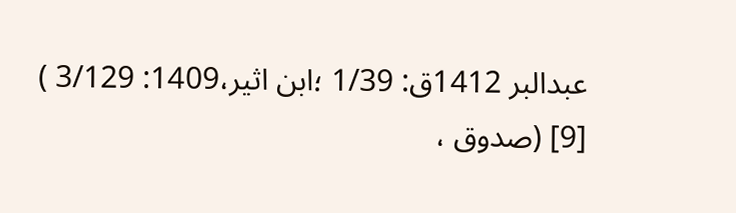عبدالبر 1412ق: 1/39 ؛ابن اثیر،1409: 3/129 )
[9] (صدوق ،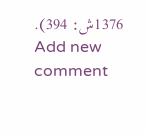1376ش: 394).
Add new comment